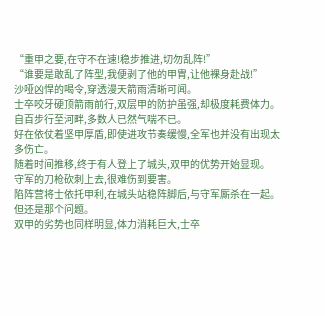“重甲之要,在守不在速!稳步推进,切勿乱阵!”
“谁要是敢乱了阵型,我便剥了他的甲胄,让他裸身赴战!”
沙哑凶悍的喝令,穿透漫天箭雨清晰可闻。
士卒咬牙硬顶箭雨前行,双层甲的防护虽强,却极度耗费体力。
自百步行至河畔,多数人已然气喘不已。
好在依仗着坚甲厚盾,即使进攻节奏缓慢,全军也并没有出现太多伤亡。
随着时间推移,终于有人登上了城头,双甲的优势开始显现。
守军的刀枪砍刺上去,很难伤到要害。
陷阵营将士依托甲利,在城头站稳阵脚后,与守军厮杀在一起。
但还是那个问题。
双甲的劣势也同样明显,体力消耗巨大,士卒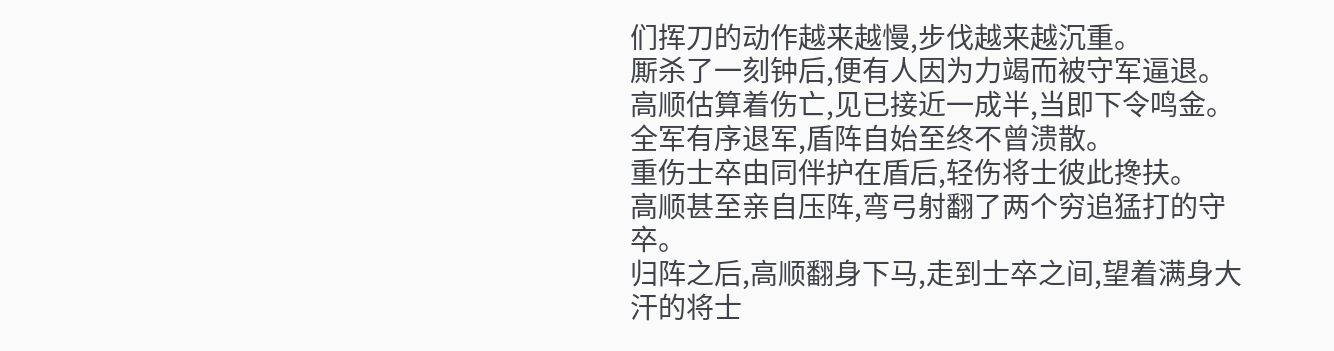们挥刀的动作越来越慢,步伐越来越沉重。
厮杀了一刻钟后,便有人因为力竭而被守军逼退。
高顺估算着伤亡,见已接近一成半,当即下令鸣金。
全军有序退军,盾阵自始至终不曾溃散。
重伤士卒由同伴护在盾后,轻伤将士彼此搀扶。
高顺甚至亲自压阵,弯弓射翻了两个穷追猛打的守卒。
归阵之后,高顺翻身下马,走到士卒之间,望着满身大汗的将士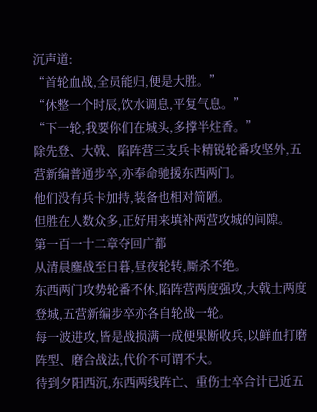沉声道:
“首轮血战,全员能归,便是大胜。”
“休整一个时辰,饮水调息,平复气息。”
“下一轮,我要你们在城头,多撑半炷香。”
除先登、大戟、陷阵营三支兵卡精锐轮番攻坚外,五营新编普通步卒,亦奉命驰援东西两门。
他们没有兵卡加持,装备也相对简陋。
但胜在人数众多,正好用来填补两营攻城的间隙。
第一百一十二章夺回广都
从清晨鏖战至日暮,昼夜轮转,厮杀不绝。
东西两门攻势轮番不休,陷阵营两度强攻,大戟士两度登城,五营新编步卒亦各自轮战一轮。
每一波进攻,皆是战损满一成便果断收兵,以鲜血打磨阵型、磨合战法,代价不可谓不大。
待到夕阳西沉,东西两线阵亡、重伤士卒合计已近五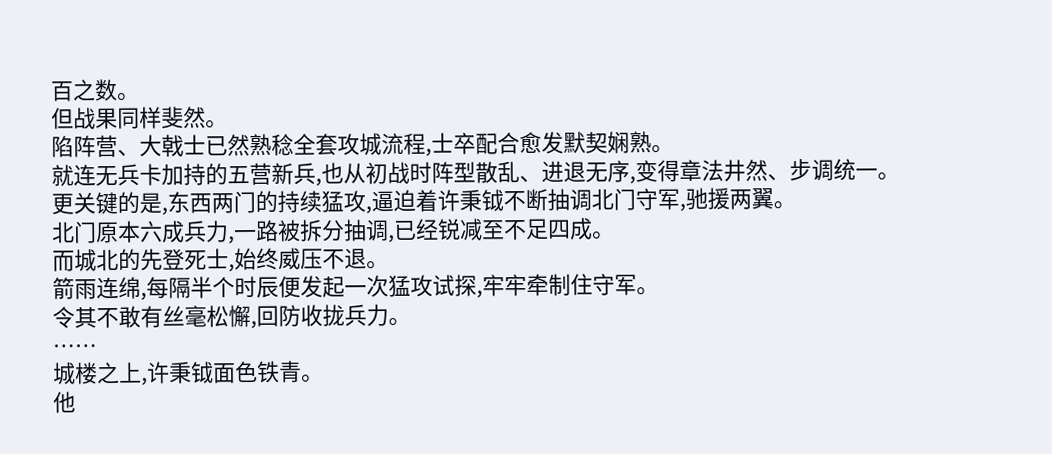百之数。
但战果同样斐然。
陷阵营、大戟士已然熟稔全套攻城流程,士卒配合愈发默契娴熟。
就连无兵卡加持的五营新兵,也从初战时阵型散乱、进退无序,变得章法井然、步调统一。
更关键的是,东西两门的持续猛攻,逼迫着许秉钺不断抽调北门守军,驰援两翼。
北门原本六成兵力,一路被拆分抽调,已经锐减至不足四成。
而城北的先登死士,始终威压不退。
箭雨连绵,每隔半个时辰便发起一次猛攻试探,牢牢牵制住守军。
令其不敢有丝毫松懈,回防收拢兵力。
……
城楼之上,许秉钺面色铁青。
他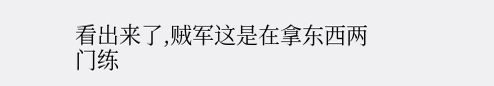看出来了,贼军这是在拿东西两门练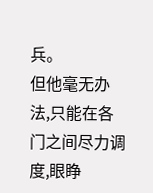兵。
但他毫无办法,只能在各门之间尽力调度,眼睁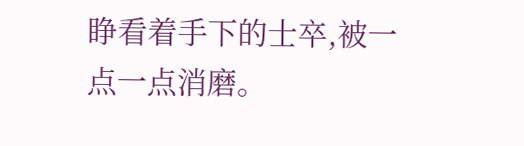睁看着手下的士卒,被一点一点消磨。